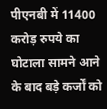पीएनबी में 11400 करोड़ रुपये का घोटाला सामने आने के बाद बड़े कर्जों को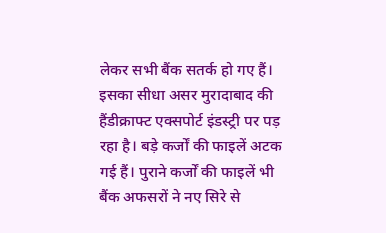लेकर सभी बैंक सतर्क हो गए हैं। इसका सीधा असर मुरादाबाद की हैंडीक्राफ्ट एक्सपोर्ट इंडस्ट्री पर पड़ रहा है। बड़े कर्जों की फाइलें अटक गई हैं। पुराने कर्जों की फाइलें भी बैंक अफसरों ने नए सिरे से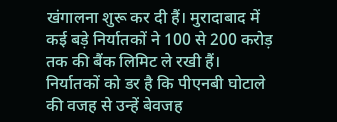खंगालना शुरू कर दी हैं। मुरादाबाद में कई बड़े निर्यातकों ने 100 से 200 करोड़ तक की बैंक लिमिट ले रखी हैं। निर्यातकों को डर है कि पीएनबी घोटाले की वजह से उन्हें बेवजह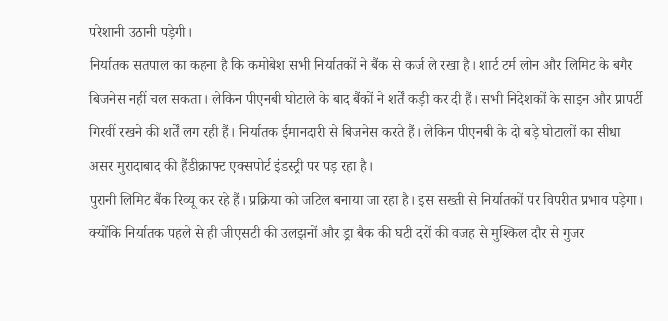परेशानी उठानी पड़ेगी।
निर्यातक सतपाल का कहना है कि कमोबेश सभी निर्यातकों ने बैंक से कर्ज ले रखा है। शार्ट टर्म लोन और लिमिट के बगैर बिजनेस नहीं चल सकता। लेकिन पीएनबी घोटाले के बाद बैंकों ने शर्तें कड़ी कर दी हैं। सभी निदेशकों के साइन और प्रापर्टी गिरवीं रखने की शर्तें लग रही हैं। निर्यातक ईमानदारी से बिजनेस करते हैं। लेकिन पीएनबी के दो बड़े घोटालों का सीधा असर मुरादाबाद की हैंडीक्राफ्ट एक्सपोर्ट इंडस्ट्री पर पड़ रहा है।
पुरानी लिमिट बैंक रिव्यू कर रहे हैं। प्रक्रिया को जटिल बनाया जा रहा है। इस सख्ती से निर्यातकों पर विपरीत प्रभाव पड़ेगा। क्योंकि निर्यातक पहले से ही जीएसटी की उलझनों और ड्रा बैक की घटी दरों की वजह से मुश्किल दौर से गुजर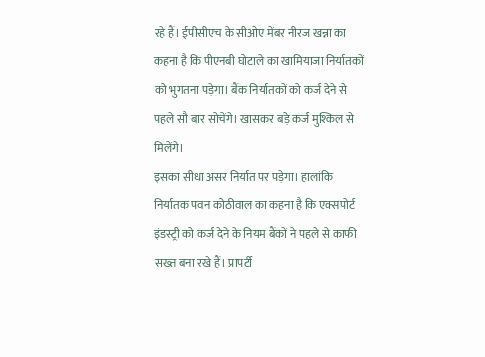रहे हैं। ईपीसीएच के सीओए मेंबर नीरज खन्ना का कहना है कि पीएनबी घोटाले का खामियाजा निर्यातकों को भुगतना पड़ेगा। बैंक निर्यातकों को कर्ज देने से पहले सौ बार सोचेंगे। खासकर बड़े कर्ज मुश्किल से मिलेंगे।
इसका सीधा असर निर्यात पर पड़ेगा। हालांकि निर्यातक पवन कोठीवाल का कहना है कि एक्सपोर्ट इंडस्ट्री को कर्ज देने के नियम बैंकों ने पहले से काफी सख्त बना रखे हैं। प्रापर्टी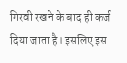गिरवी रखने के बाद ही कर्ज दिया जाता है। इसलिए इस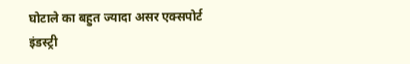घोटाले का बहुत ज्यादा असर एक्सपोर्ट इंडस्ट्री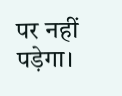पर नहीं पड़ेगा।